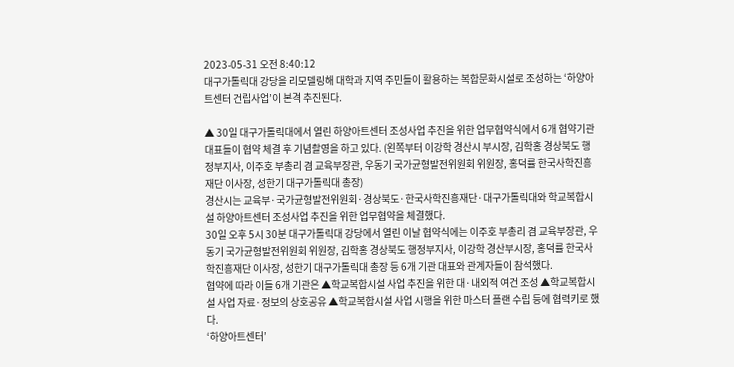2023-05-31 오전 8:40:12
대구가톨릭대 강당을 리모델링해 대학과 지역 주민들이 활용하는 복합문화시설로 조성하는 ‘하양아트센터 건립사업’이 본격 추진된다.

▲ 30일 대구가톨릭대에서 열린 하양아트센터 조성사업 추진을 위한 업무협약식에서 6개 협약기관 대표들이 협약 체결 후 기념촬영을 하고 있다. (왼쪽부터 이강학 경산시 부시장, 김학홍 경상북도 행정부지사, 이주호 부총리 겸 교육부장관, 우동기 국가균형발전위원회 위원장, 홍덕률 한국사학진흥재단 이사장, 성한기 대구가톨릭대 총장)
경산시는 교육부·국가균형발전위원회·경상북도·한국사학진흥재단·대구가톨릭대와 학교복합시설 하양아트센터 조성사업 추진을 위한 업무협약을 체결했다.
30일 오후 5시 30분 대구가톨릭대 강당에서 열린 이날 협약식에는 이주호 부총리 겸 교육부장관, 우동기 국가균형발전위원회 위원장, 김학홍 경상북도 행정부지사, 이강학 경산부시장, 홍덕률 한국사학진흥재단 이사장, 성한기 대구가톨릭대 총장 등 6개 기관 대표와 관계자들이 참석했다.
협약에 따라 이들 6개 기관은 ▲학교복합시설 사업 추진을 위한 대·내외적 여건 조성 ▲학교복합시설 사업 자료·정보의 상호공유 ▲학교복합시설 사업 시행을 위한 마스터 플랜 수립 등에 협력키로 했다.
‘하양아트센터’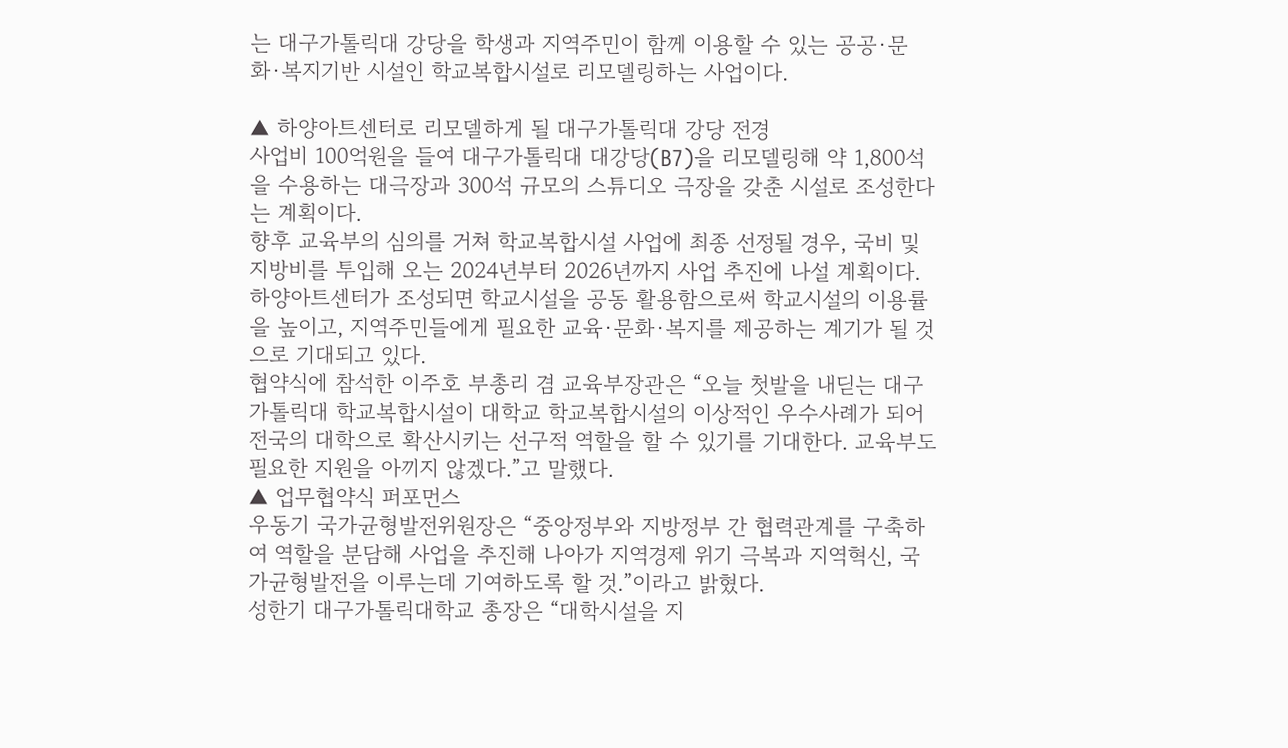는 대구가톨릭대 강당을 학생과 지역주민이 함께 이용할 수 있는 공공·문화·복지기반 시설인 학교복합시설로 리모델링하는 사업이다.

▲ 하양아트센터로 리모델하게 될 대구가톨릭대 강당 전경
사업비 100억원을 들여 대구가톨릭대 대강당(B7)을 리모델링해 약 1,800석을 수용하는 대극장과 300석 규모의 스튜디오 극장을 갖춘 시설로 조성한다는 계획이다.
향후 교육부의 심의를 거쳐 학교복합시설 사업에 최종 선정될 경우, 국비 및 지방비를 투입해 오는 2024년부터 2026년까지 사업 추진에 나설 계획이다.
하양아트센터가 조성되면 학교시설을 공동 활용함으로써 학교시설의 이용률을 높이고, 지역주민들에게 필요한 교육·문화·복지를 제공하는 계기가 될 것으로 기대되고 있다.
협약식에 참석한 이주호 부총리 겸 교육부장관은 “오늘 첫발을 내딛는 대구가톨릭대 학교복합시설이 대학교 학교복합시설의 이상적인 우수사례가 되어 전국의 대학으로 확산시키는 선구적 역할을 할 수 있기를 기대한다. 교육부도 필요한 지원을 아끼지 않겠다.”고 말했다.
▲ 업무협약식 퍼포먼스
우동기 국가균형발전위원장은 “중앙정부와 지방정부 간 협력관계를 구축하여 역할을 분담해 사업을 추진해 나아가 지역경제 위기 극복과 지역혁신, 국가균형발전을 이루는데 기여하도록 할 것.”이라고 밝혔다.
성한기 대구가톨릭대학교 총장은 “대학시설을 지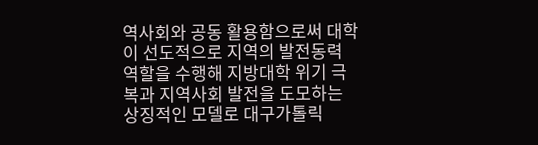역사회와 공동 활용함으로써 대학이 선도적으로 지역의 발전동력 역할을 수행해 지방대학 위기 극복과 지역사회 발전을 도모하는 상징적인 모델로 대구가톨릭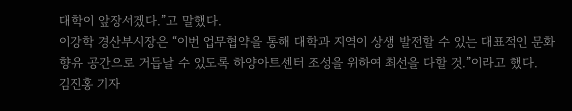대학이 앞장서겠다.”고 말했다.
이강학 경산부시장은 “이번 업무협약을 통해 대학과 지역이 상생 발전할 수 있는 대표적인 문화 향유 공간으로 거듭날 수 있도록 하양아트센터 조성을 위하여 최선을 다할 것.”이라고 했다.
김진홍 기자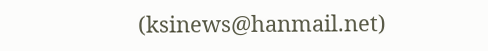(ksinews@hanmail.net)